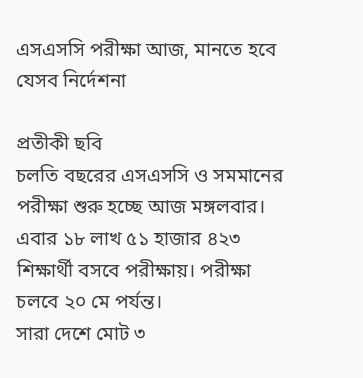এসএসসি পরীক্ষা আজ, মানতে হবে যেসব নির্দেশনা

প্রতীকী ছবি
চলতি বছরের এসএসসি ও সমমানের পরীক্ষা শুরু হচ্ছে আজ মঙ্গলবার। এবার ১৮ লাখ ৫১ হাজার ৪২৩ শিক্ষার্থী বসবে পরীক্ষায়। পরীক্ষা চলবে ২০ মে পর্যন্ত।
সারা দেশে মোট ৩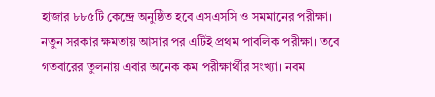হাজার ৮৮৫টি কেন্দ্রে অনুষ্ঠিত হবে এসএসসি ও সমমানের পরীক্ষা। নতুন সরকার ক্ষমতায় আসার পর এটিই প্রথম পাবলিক পরীক্ষা। তবে গতবারের তুলনায় এবার অনেক কম পরীক্ষার্থীর সংখ্যা। নবম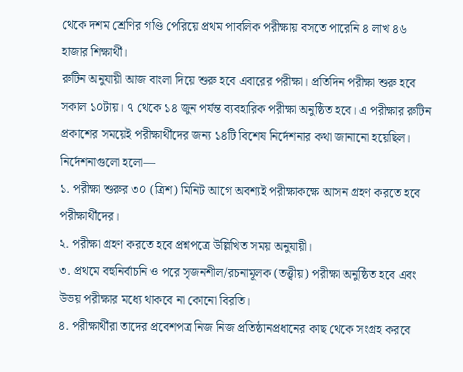থেকে দশম শ্রেণির গণ্ডি পেরিয়ে প্রথম পাবলিক পরীক্ষায় বসতে পারেনি ৪ লাখ ৪৬ হাজার শিক্ষার্থী।
রুটিন অনুযায়ী আজ বাংলা দিয়ে শুরু হবে এবারের পরীক্ষা। প্রতিদিন পরীক্ষা শুরু হবে সকাল ১০টায়। ৭ থেকে ১৪ জুন পর্যন্ত ব্যবহারিক পরীক্ষা অনুষ্ঠিত হবে। এ পরীক্ষার রুটিন প্রকাশের সময়েই পরীক্ষার্থীদের জন্য ১৪টি বিশেষ নির্দেশনার কথা জানানো হয়েছিল।
নির্দেশনাগুলো হলো—
১. পরীক্ষা শুরুর ৩০ (ত্রিশ) মিনিট আগে অবশ্যই পরীক্ষাকক্ষে আসন গ্রহণ করতে হবে পরীক্ষার্থীদের।
২. পরীক্ষা গ্রহণ করতে হবে প্রশ্নপত্রে উল্লিখিত সময় অনুযায়ী।
৩. প্রথমে বহুনির্বাচনি ও পরে সৃজনশীল/রচনামূলক (তত্ত্বীয়) পরীক্ষা অনুষ্ঠিত হবে এবং উভয় পরীক্ষার মধ্যে থাকবে না কোনো বিরতি।
৪. পরীক্ষার্থীরা তাদের প্রবেশপত্র নিজ নিজ প্রতিষ্ঠানপ্রধানের কাছ থেকে সংগ্রহ করবে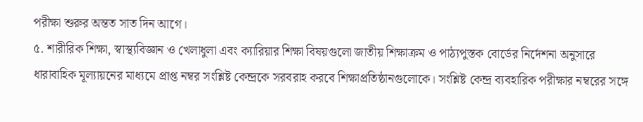পরীক্ষা শুরুর অন্তত সাত দিন আগে।
৫. শারীরিক শিক্ষা, স্বাস্থ্যবিজ্ঞান ও খেলাধুলা এবং ক্যারিয়ার শিক্ষা বিষয়গুলো জাতীয় শিক্ষাক্রম ও পাঠ্যপুস্তক বোর্ডের নির্দেশনা অনুসারে ধারাবাহিক মূল্যায়নের মাধ্যমে প্রাপ্ত নম্বর সংশ্লিষ্ট কেন্দ্রকে সরবরাহ করবে শিক্ষাপ্রতিষ্ঠানগুলোকে। সংশ্লিষ্ট কেন্দ্র ব্যবহারিক পরীক্ষার নম্বরের সঙ্গে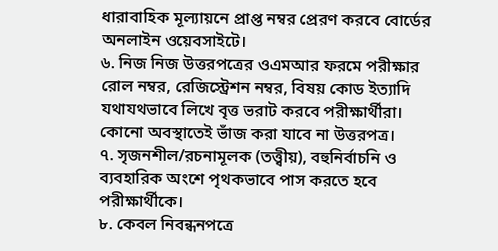ধারাবাহিক মূল্যায়নে প্রাপ্ত নম্বর প্রেরণ করবে বোর্ডের অনলাইন ওয়েবসাইটে।
৬. নিজ নিজ উত্তরপত্রের ওএমআর ফরমে পরীক্ষার রোল নম্বর, রেজিস্ট্রেশন নম্বর, বিষয় কোড ইত্যাদি যথাযথভাবে লিখে বৃত্ত ভরাট করবে পরীক্ষার্থীরা। কোনো অবস্থাতেই ভাঁজ করা যাবে না উত্তরপত্র।
৭. সৃজনশীল/রচনামূলক (তত্ত্বীয়), বহুনির্বাচনি ও ব্যবহারিক অংশে পৃথকভাবে পাস করতে হবে পরীক্ষার্থীকে।
৮. কেবল নিবন্ধনপত্রে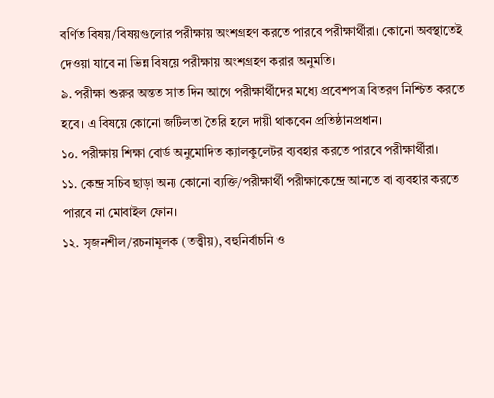বর্ণিত বিষয়/বিষয়গুলোর পরীক্ষায় অংশগ্রহণ করতে পারবে পরীক্ষার্থীরা। কোনো অবস্থাতেই দেওয়া যাবে না ভিন্ন বিষয়ে পরীক্ষায় অংশগ্রহণ করার অনুমতি।
৯. পরীক্ষা শুরুর অন্তত সাত দিন আগে পরীক্ষার্থীদের মধ্যে প্রবেশপত্র বিতরণ নিশ্চিত করতে হবে। এ বিষয়ে কোনো জটিলতা তৈরি হলে দায়ী থাকবেন প্রতিষ্ঠানপ্রধান।
১০. পরীক্ষায় শিক্ষা বোর্ড অনুমোদিত ক্যালকুলেটর ব্যবহার করতে পারবে পরীক্ষার্থীরা।
১১. কেন্দ্র সচিব ছাড়া অন্য কোনো ব্যক্তি/পরীক্ষার্থী পরীক্ষাকেন্দ্রে আনতে বা ব্যবহার করতে পারবে না মোবাইল ফোন।
১২. সৃজনশীল/রচনামূলক (তত্ত্বীয়), বহুনির্বাচনি ও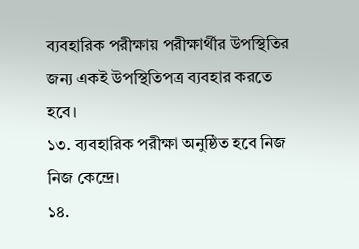ব্যবহারিক পরীক্ষায় পরীক্ষার্থীর উপস্থিতির জন্য একই উপস্থিতিপত্র ব্যবহার করতে হবে।
১৩. ব্যবহারিক পরীক্ষা অনুষ্ঠিত হবে নিজ নিজ কেন্দ্রে।
১৪.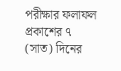পরীক্ষার ফলাফল প্রকাশের ৭ (সাত) দিনের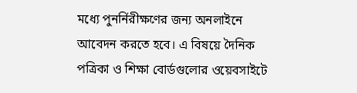মধ্যে পুনর্নিরীক্ষণের জন্য অনলাইনে আবেদন করতে হবে। এ বিষয়ে দৈনিক পত্রিকা ও শিক্ষা বোর্ডগুলোর ওয়েবসাইটে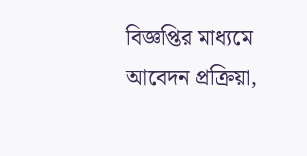বিজ্ঞপ্তির মাধ্যমে আবেদন প্রক্রিয়া,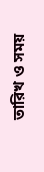তারিখ ও সময়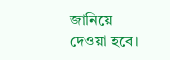জানিয়ে দেওয়া হবে।